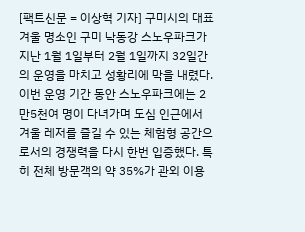[팩트신문 = 이상혁 기자] 구미시의 대표 겨울 명소인 구미 낙동강 스노우파크가 지난 1월 1일부터 2월 1일까지 32일간의 운영을 마치고 성황리에 막을 내렸다. 이번 운영 기간 동안 스노우파크에는 2만5천여 명이 다녀가며 도심 인근에서 겨울 레저를 즐길 수 있는 체험형 공간으로서의 경쟁력을 다시 한번 입증했다. 특히 전체 방문객의 약 35%가 관외 이용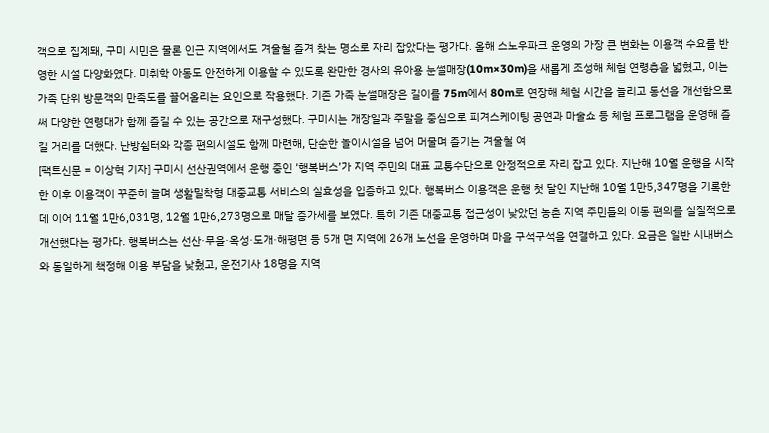객으로 집계돼, 구미 시민은 물론 인근 지역에서도 겨울철 즐겨 찾는 명소로 자리 잡았다는 평가다. 올해 스노우파크 운영의 가장 큰 변화는 이용객 수요를 반영한 시설 다양화였다. 미취학 아동도 안전하게 이용할 수 있도록 완만한 경사의 유아용 눈썰매장(10m×30m)을 새롭게 조성해 체험 연령층을 넓혔고, 이는 가족 단위 방문객의 만족도를 끌어올리는 요인으로 작용했다. 기존 가족 눈썰매장은 길이를 75m에서 80m로 연장해 체험 시간을 늘리고 동선을 개선함으로써 다양한 연령대가 함께 즐길 수 있는 공간으로 재구성했다. 구미시는 개장일과 주말을 중심으로 피겨스케이팅 공연과 마술쇼 등 체험 프로그램을 운영해 즐길 거리를 더했다. 난방쉼터와 각종 편의시설도 함께 마련해, 단순한 놀이시설을 넘어 머물며 즐기는 겨울철 여
[팩트신문 = 이상혁 기자] 구미시 선산권역에서 운행 중인 ‘행복버스’가 지역 주민의 대표 교통수단으로 안정적으로 자리 잡고 있다. 지난해 10월 운행을 시작한 이후 이용객이 꾸준히 늘며 생활밀착형 대중교통 서비스의 실효성을 입증하고 있다. 행복버스 이용객은 운행 첫 달인 지난해 10월 1만5,347명을 기록한 데 이어 11월 1만6,031명, 12월 1만6,273명으로 매달 증가세를 보였다. 특히 기존 대중교통 접근성이 낮았던 농촌 지역 주민들의 이동 편의를 실질적으로 개선했다는 평가다. 행복버스는 선산·무을·옥성·도개·해평면 등 5개 면 지역에 26개 노선을 운영하며 마을 구석구석을 연결하고 있다. 요금은 일반 시내버스와 동일하게 책정해 이용 부담을 낮췄고, 운전기사 18명을 지역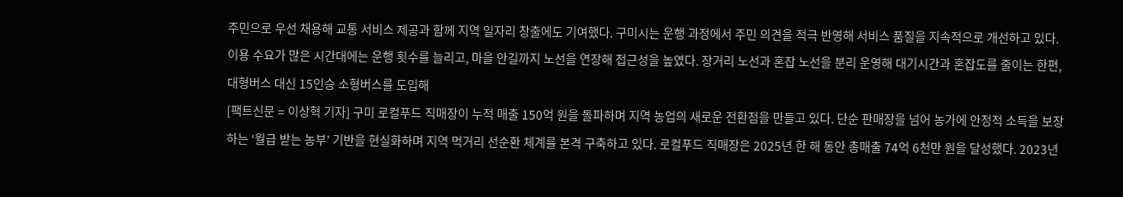주민으로 우선 채용해 교통 서비스 제공과 함께 지역 일자리 창출에도 기여했다. 구미시는 운행 과정에서 주민 의견을 적극 반영해 서비스 품질을 지속적으로 개선하고 있다. 이용 수요가 많은 시간대에는 운행 횟수를 늘리고, 마을 안길까지 노선을 연장해 접근성을 높였다. 장거리 노선과 혼잡 노선을 분리 운영해 대기시간과 혼잡도를 줄이는 한편, 대형버스 대신 15인승 소형버스를 도입해
[팩트신문 = 이상혁 기자] 구미 로컬푸드 직매장이 누적 매출 150억 원을 돌파하며 지역 농업의 새로운 전환점을 만들고 있다. 단순 판매장을 넘어 농가에 안정적 소득을 보장하는 ‘월급 받는 농부’ 기반을 현실화하며 지역 먹거리 선순환 체계를 본격 구축하고 있다. 로컬푸드 직매장은 2025년 한 해 동안 총매출 74억 6천만 원을 달성했다. 2023년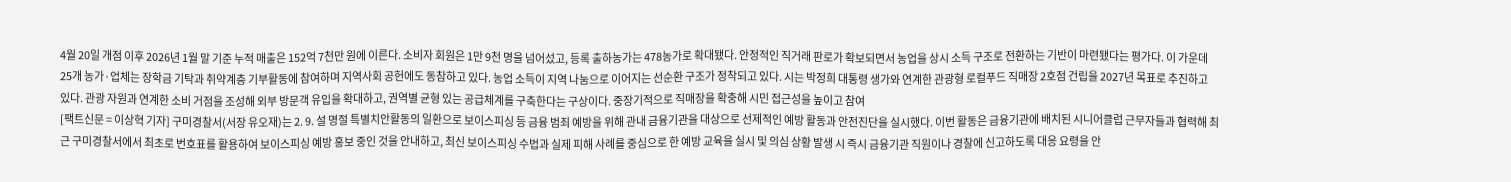4월 20일 개점 이후 2026년 1월 말 기준 누적 매출은 152억 7천만 원에 이른다. 소비자 회원은 1만 9천 명을 넘어섰고, 등록 출하농가는 478농가로 확대됐다. 안정적인 직거래 판로가 확보되면서 농업을 상시 소득 구조로 전환하는 기반이 마련됐다는 평가다. 이 가운데 25개 농가·업체는 장학금 기탁과 취약계층 기부활동에 참여하며 지역사회 공헌에도 동참하고 있다. 농업 소득이 지역 나눔으로 이어지는 선순환 구조가 정착되고 있다. 시는 박정희 대통령 생가와 연계한 관광형 로컬푸드 직매장 2호점 건립을 2027년 목표로 추진하고 있다. 관광 자원과 연계한 소비 거점을 조성해 외부 방문객 유입을 확대하고, 권역별 균형 있는 공급체계를 구축한다는 구상이다. 중장기적으로 직매장을 확충해 시민 접근성을 높이고 참여
[팩트신문 = 이상혁 기자] 구미경찰서(서장 유오재)는 2. 9. 설 명절 특별치안활동의 일환으로 보이스피싱 등 금융 범죄 예방을 위해 관내 금융기관을 대상으로 선제적인 예방 활동과 안전진단을 실시했다. 이번 활동은 금융기관에 배치된 시니어클럽 근무자들과 협력해 최근 구미경찰서에서 최초로 번호표를 활용하여 보이스피싱 예방 홍보 중인 것을 안내하고, 최신 보이스피싱 수법과 실제 피해 사례를 중심으로 한 예방 교육을 실시 및 의심 상황 발생 시 즉시 금융기관 직원이나 경찰에 신고하도록 대응 요령을 안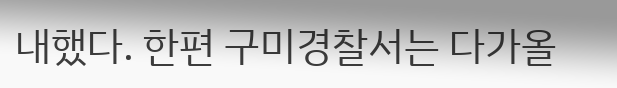내했다. 한편 구미경찰서는 다가올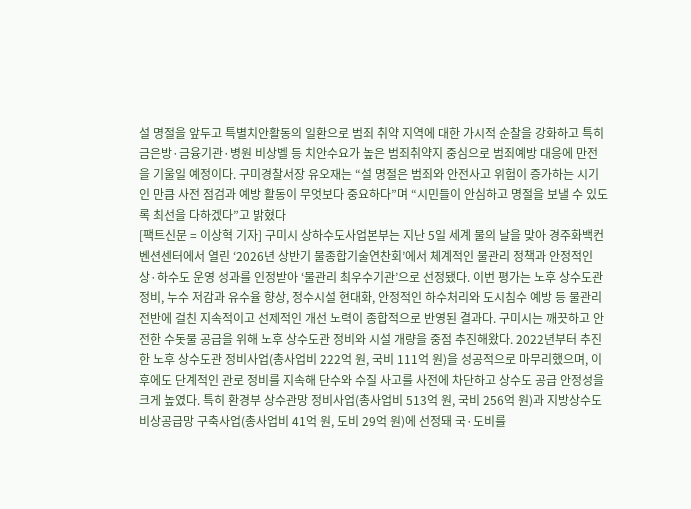설 명절을 앞두고 특별치안활동의 일환으로 범죄 취약 지역에 대한 가시적 순찰을 강화하고 특히 금은방·금융기관·병원 비상벨 등 치안수요가 높은 범죄취약지 중심으로 범죄예방 대응에 만전을 기울일 예정이다. 구미경찰서장 유오재는 “설 명절은 범죄와 안전사고 위험이 증가하는 시기인 만큼 사전 점검과 예방 활동이 무엇보다 중요하다”며 “시민들이 안심하고 명절을 보낼 수 있도록 최선을 다하겠다”고 밝혔다
[팩트신문 = 이상혁 기자] 구미시 상하수도사업본부는 지난 5일 세계 물의 날을 맞아 경주화백컨벤션센터에서 열린 ‘2026년 상반기 물종합기술연찬회’에서 체계적인 물관리 정책과 안정적인 상·하수도 운영 성과를 인정받아 ‘물관리 최우수기관’으로 선정됐다. 이번 평가는 노후 상수도관 정비, 누수 저감과 유수율 향상, 정수시설 현대화, 안정적인 하수처리와 도시침수 예방 등 물관리 전반에 걸친 지속적이고 선제적인 개선 노력이 종합적으로 반영된 결과다. 구미시는 깨끗하고 안전한 수돗물 공급을 위해 노후 상수도관 정비와 시설 개량을 중점 추진해왔다. 2022년부터 추진한 노후 상수도관 정비사업(총사업비 222억 원, 국비 111억 원)을 성공적으로 마무리했으며, 이후에도 단계적인 관로 정비를 지속해 단수와 수질 사고를 사전에 차단하고 상수도 공급 안정성을 크게 높였다. 특히 환경부 상수관망 정비사업(총사업비 513억 원, 국비 256억 원)과 지방상수도 비상공급망 구축사업(총사업비 41억 원, 도비 29억 원)에 선정돼 국·도비를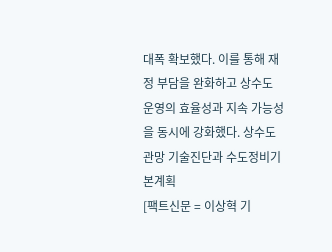대폭 확보했다. 이를 통해 재정 부담을 완화하고 상수도 운영의 효율성과 지속 가능성을 동시에 강화했다. 상수도관망 기술진단과 수도정비기본계획
[팩트신문 = 이상혁 기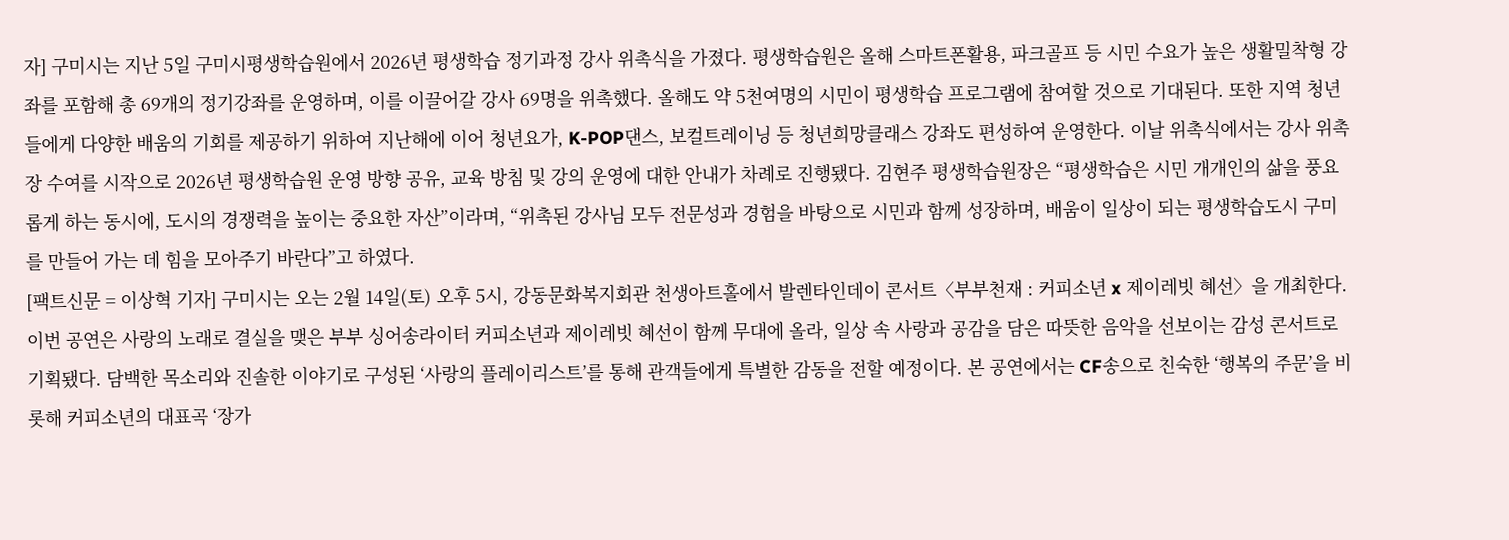자] 구미시는 지난 5일 구미시평생학습원에서 2026년 평생학습 정기과정 강사 위촉식을 가졌다. 평생학습원은 올해 스마트폰활용, 파크골프 등 시민 수요가 높은 생활밀착형 강좌를 포함해 총 69개의 정기강좌를 운영하며, 이를 이끌어갈 강사 69명을 위촉했다. 올해도 약 5천여명의 시민이 평생학습 프로그램에 참여할 것으로 기대된다. 또한 지역 청년들에게 다양한 배움의 기회를 제공하기 위하여 지난해에 이어 청년요가, K-POP댄스, 보컬트레이닝 등 청년희망클래스 강좌도 편성하여 운영한다. 이날 위촉식에서는 강사 위촉장 수여를 시작으로 2026년 평생학습원 운영 방향 공유, 교육 방침 및 강의 운영에 대한 안내가 차례로 진행됐다. 김현주 평생학습원장은 “평생학습은 시민 개개인의 삶을 풍요롭게 하는 동시에, 도시의 경쟁력을 높이는 중요한 자산”이라며, “위촉된 강사님 모두 전문성과 경험을 바탕으로 시민과 함께 성장하며, 배움이 일상이 되는 평생학습도시 구미를 만들어 가는 데 힘을 모아주기 바란다”고 하였다.
[팩트신문 = 이상혁 기자] 구미시는 오는 2월 14일(토) 오후 5시, 강동문화복지회관 천생아트홀에서 발렌타인데이 콘서트〈부부천재 : 커피소년 x 제이레빗 혜선〉을 개최한다. 이번 공연은 사랑의 노래로 결실을 맺은 부부 싱어송라이터 커피소년과 제이레빗 혜선이 함께 무대에 올라, 일상 속 사랑과 공감을 담은 따뜻한 음악을 선보이는 감성 콘서트로 기획됐다. 담백한 목소리와 진솔한 이야기로 구성된 ‘사랑의 플레이리스트’를 통해 관객들에게 특별한 감동을 전할 예정이다. 본 공연에서는 CF송으로 친숙한 ‘행복의 주문’을 비롯해 커피소년의 대표곡 ‘장가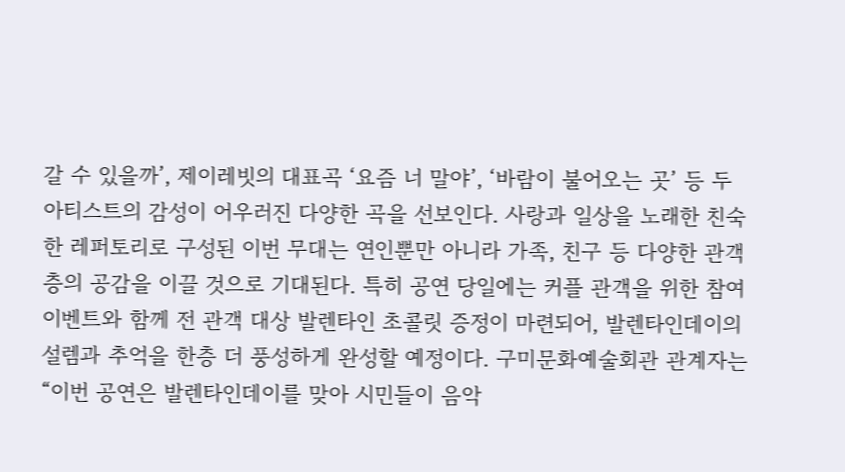갈 수 있을까’, 제이레빗의 대표곡 ‘요즘 너 말야’, ‘바람이 불어오는 곳’ 등 두 아티스트의 감성이 어우러진 다양한 곡을 선보인다. 사랑과 일상을 노래한 친숙한 레퍼토리로 구성된 이번 무대는 연인뿐만 아니라 가족, 친구 등 다양한 관객층의 공감을 이끌 것으로 기대된다. 특히 공연 당일에는 커플 관객을 위한 참여 이벤트와 함께 전 관객 대상 발렌타인 초콜릿 증정이 마련되어, 발렌타인데이의 설렘과 추억을 한층 더 풍성하게 완성할 예정이다. 구미문화예술회관 관계자는“이번 공연은 발렌타인데이를 맞아 시민들이 음악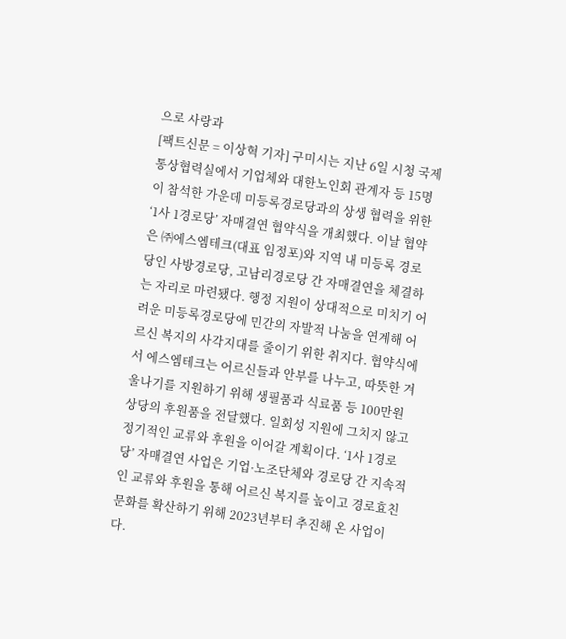으로 사랑과
[팩트신문 = 이상혁 기자] 구미시는 지난 6일 시청 국제통상협력실에서 기업체와 대한노인회 관계자 등 15명이 참석한 가운데 미등록경로당과의 상생 협력을 위한 ‘1사 1경로당’ 자매결연 협약식을 개최했다. 이날 협약은 ㈜에스엠테크(대표 임정포)와 지역 내 미등록 경로당인 사방경로당, 고남리경로당 간 자매결연을 체결하는 자리로 마련됐다. 행정 지원이 상대적으로 미치기 어려운 미등록경로당에 민간의 자발적 나눔을 연계해 어르신 복지의 사각지대를 줄이기 위한 취지다. 협약식에서 에스엠테크는 어르신들과 안부를 나누고, 따뜻한 겨울나기를 지원하기 위해 생필품과 식료품 등 100만원 상당의 후원품을 전달했다. 일회성 지원에 그치지 않고 정기적인 교류와 후원을 이어갈 계획이다. ‘1사 1경로당’ 자매결연 사업은 기업·노조단체와 경로당 간 지속적인 교류와 후원을 통해 어르신 복지를 높이고 경로효친 문화를 확산하기 위해 2023년부터 추진해 온 사업이다.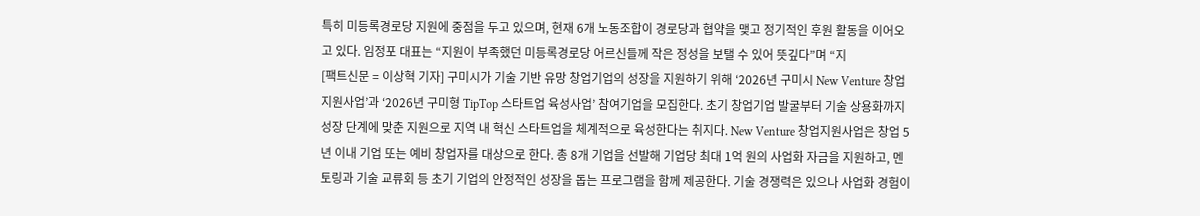특히 미등록경로당 지원에 중점을 두고 있으며, 현재 6개 노동조합이 경로당과 협약을 맺고 정기적인 후원 활동을 이어오고 있다. 임정포 대표는 “지원이 부족했던 미등록경로당 어르신들께 작은 정성을 보탤 수 있어 뜻깊다”며 “지
[팩트신문 = 이상혁 기자] 구미시가 기술 기반 유망 창업기업의 성장을 지원하기 위해 ‘2026년 구미시 New Venture 창업지원사업’과 ‘2026년 구미형 TipTop 스타트업 육성사업’ 참여기업을 모집한다. 초기 창업기업 발굴부터 기술 상용화까지 성장 단계에 맞춘 지원으로 지역 내 혁신 스타트업을 체계적으로 육성한다는 취지다. New Venture 창업지원사업은 창업 5년 이내 기업 또는 예비 창업자를 대상으로 한다. 총 8개 기업을 선발해 기업당 최대 1억 원의 사업화 자금을 지원하고, 멘토링과 기술 교류회 등 초기 기업의 안정적인 성장을 돕는 프로그램을 함께 제공한다. 기술 경쟁력은 있으나 사업화 경험이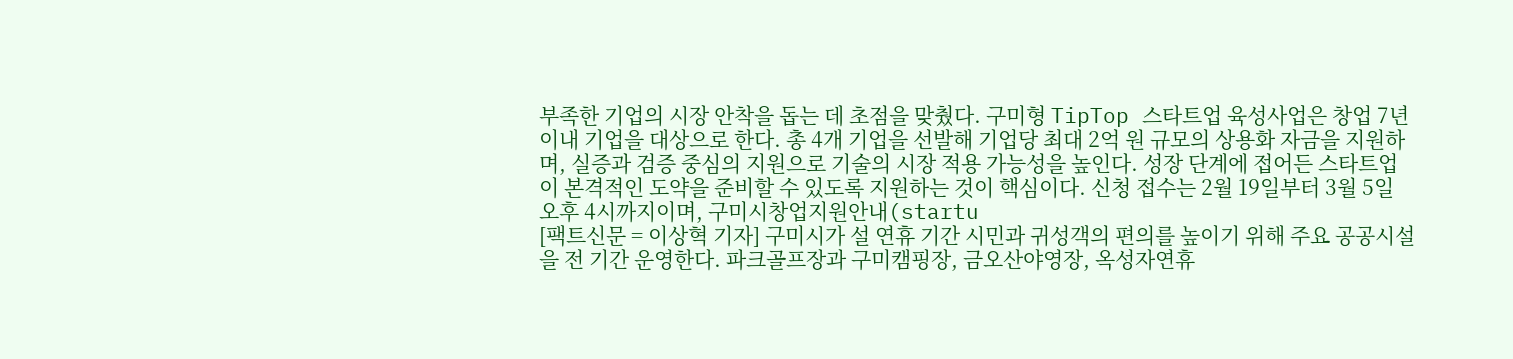부족한 기업의 시장 안착을 돕는 데 초점을 맞췄다. 구미형 TipTop 스타트업 육성사업은 창업 7년 이내 기업을 대상으로 한다. 총 4개 기업을 선발해 기업당 최대 2억 원 규모의 상용화 자금을 지원하며, 실증과 검증 중심의 지원으로 기술의 시장 적용 가능성을 높인다. 성장 단계에 접어든 스타트업이 본격적인 도약을 준비할 수 있도록 지원하는 것이 핵심이다. 신청 접수는 2월 19일부터 3월 5일 오후 4시까지이며, 구미시창업지원안내(startu
[팩트신문 = 이상혁 기자] 구미시가 설 연휴 기간 시민과 귀성객의 편의를 높이기 위해 주요 공공시설을 전 기간 운영한다. 파크골프장과 구미캠핑장, 금오산야영장, 옥성자연휴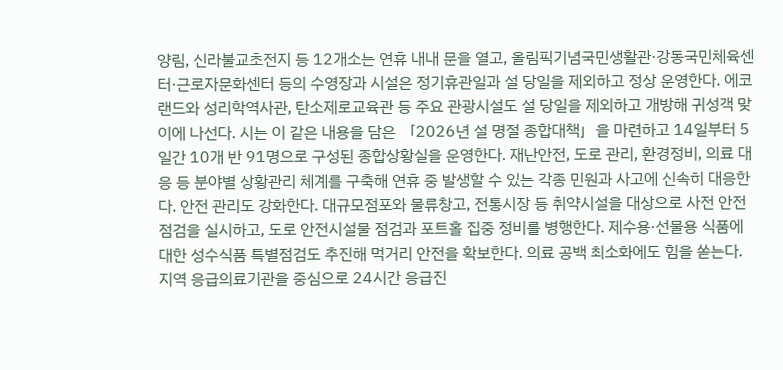양림, 신라불교초전지 등 12개소는 연휴 내내 문을 열고, 올림픽기념국민생활관·강동국민체육센터·근로자문화센터 등의 수영장과 시설은 정기휴관일과 설 당일을 제외하고 정상 운영한다. 에코랜드와 성리학역사관, 탄소제로교육관 등 주요 관광시설도 설 당일을 제외하고 개방해 귀성객 맞이에 나선다. 시는 이 같은 내용을 담은 「2026년 설 명절 종합대책」을 마련하고 14일부터 5일간 10개 반 91명으로 구성된 종합상황실을 운영한다. 재난안전, 도로 관리, 환경정비, 의료 대응 등 분야별 상황관리 체계를 구축해 연휴 중 발생할 수 있는 각종 민원과 사고에 신속히 대응한다. 안전 관리도 강화한다. 대규모점포와 물류창고, 전통시장 등 취약시설을 대상으로 사전 안전점검을 실시하고, 도로 안전시설물 점검과 포트홀 집중 정비를 병행한다. 제수용·선물용 식품에 대한 성수식품 특별점검도 추진해 먹거리 안전을 확보한다. 의료 공백 최소화에도 힘을 쏟는다. 지역 응급의료기관을 중심으로 24시간 응급진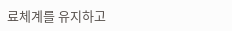료체계를 유지하고